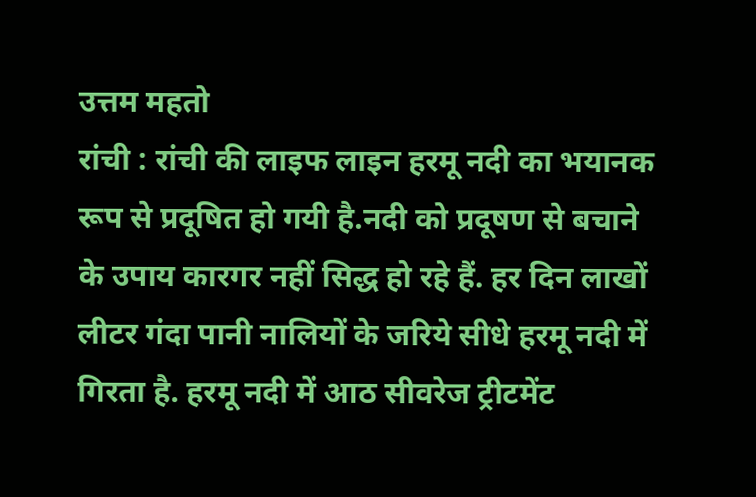उत्तम महतो
रांची : रांची की लाइफ लाइन हरमू नदी का भयानक रूप से प्रदूषित हो गयी है.नदी को प्रदूषण से बचाने के उपाय कारगर नहीं सिद्ध हो रहे हैं. हर दिन लाखों लीटर गंदा पानी नालियों के जरिये सीधे हरमू नदी में गिरता है. हरमू नदी में आठ सीवरेज ट्रीटमेंट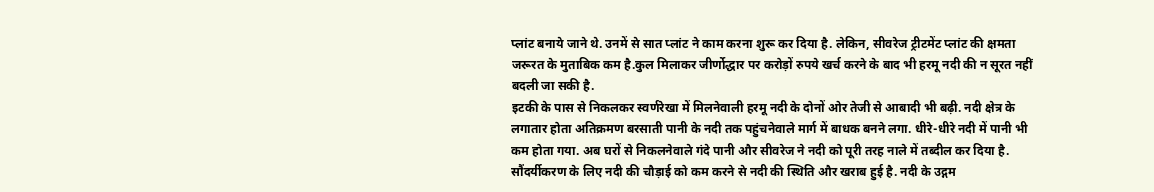प्लांट बनाये जाने थे. उनमें से सात प्लांट ने काम करना शुरू कर दिया है. लेकिन, सीवरेज ट्रीटमेंट प्लांट की क्षमता जरूरत के मुताबिक कम है.कुल मिलाकर जीर्णोद्धार पर करोड़ों रुपये खर्च करने के बाद भी हरमू नदी की न सूरत नहीं बदली जा सकी है.
इटकी के पास से निकलकर स्वर्णरेखा में मिलनेवाली हरमू नदी के दोनों ओर तेजी से आबादी भी बढ़ी. नदी क्षेत्र के लगातार होता अतिक्रमण बरसाती पानी के नदी तक पहुंचनेवाले मार्ग में बाधक बनने लगा. धीरे-धीरे नदी में पानी भी कम होता गया. अब घरों से निकलनेवाले गंदे पानी और सीवरेज ने नदी को पूरी तरह नाले में तब्दील कर दिया है.
सौंदर्यीकरण के लिए नदी की चौड़ाई को कम करने से नदी की स्थिति और खराब हुई है. नदी के उद्गम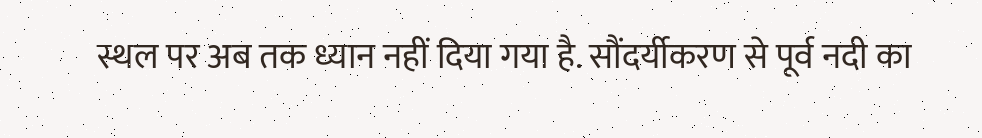स्थल पर अब तक ध्यान नहीं दिया गया है. सौंदर्यीकरण से पूर्व नदी का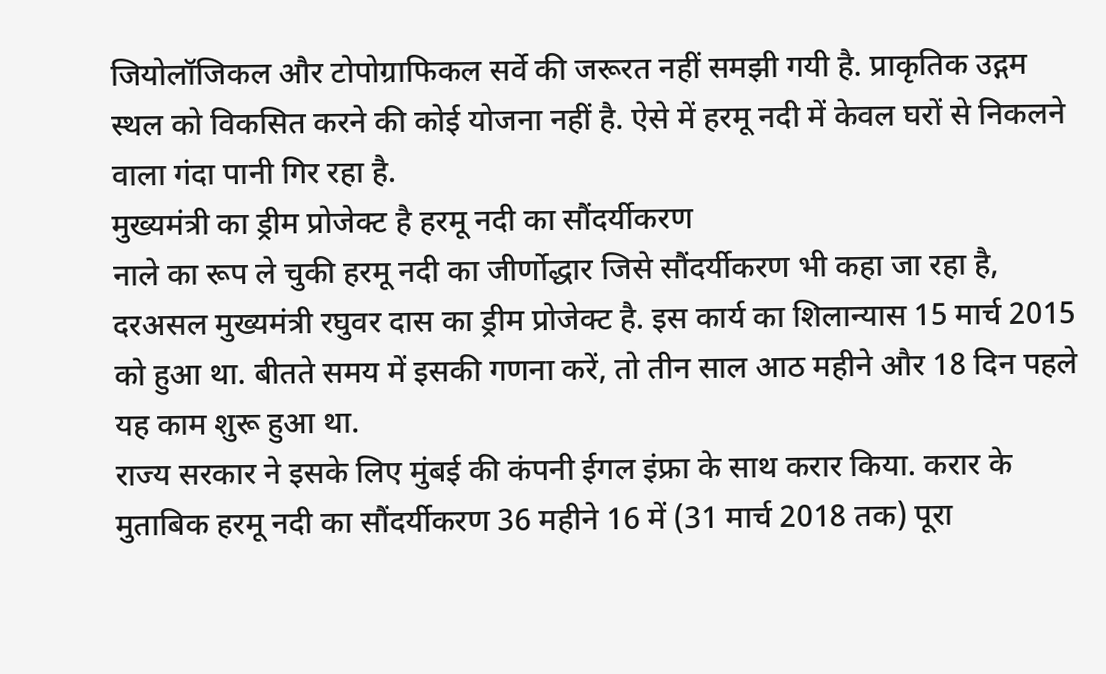जियोलॉजिकल और टोपोग्राफिकल सर्वे की जरूरत नहीं समझी गयी है. प्राकृतिक उद्गम स्थल को विकसित करने की कोई योजना नहीं है. ऐसे में हरमू नदी में केवल घरों से निकलने वाला गंदा पानी गिर रहा है.
मुख्यमंत्री का ड्रीम प्रोजेक्ट है हरमू नदी का सौंदर्यीकरण
नाले का रूप ले चुकी हरमू नदी का जीर्णोद्धार जिसे सौंदर्यीकरण भी कहा जा रहा है, दरअसल मुख्यमंत्री रघुवर दास का ड्रीम प्रोजेक्ट है. इस कार्य का शिलान्यास 15 मार्च 2015 को हुआ था. बीतते समय में इसकी गणना करें, तो तीन साल आठ महीने और 18 दिन पहले यह काम शुरू हुआ था.
राज्य सरकार ने इसके लिए मुंबई की कंपनी ईगल इंफ्रा के साथ करार किया. करार के मुताबिक हरमू नदी का सौंदर्यीकरण 36 महीने 16 में (31 मार्च 2018 तक) पूरा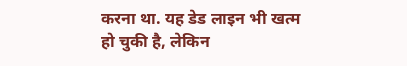करना था. यह डेड लाइन भी खत्म हो चुकी है, लेकिन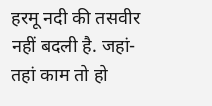हरमू नदी की तसवीर नहीं बदली है. जहां-तहां काम तो हो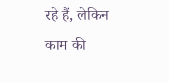रहे हैं, लेकिन काम की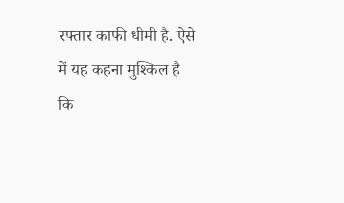रफ्तार काफी धीमी है. ऐसे में यह कहना मुश्किल है कि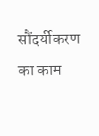सौंदर्यीकरण का काम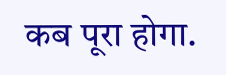कब पूरा होगा.